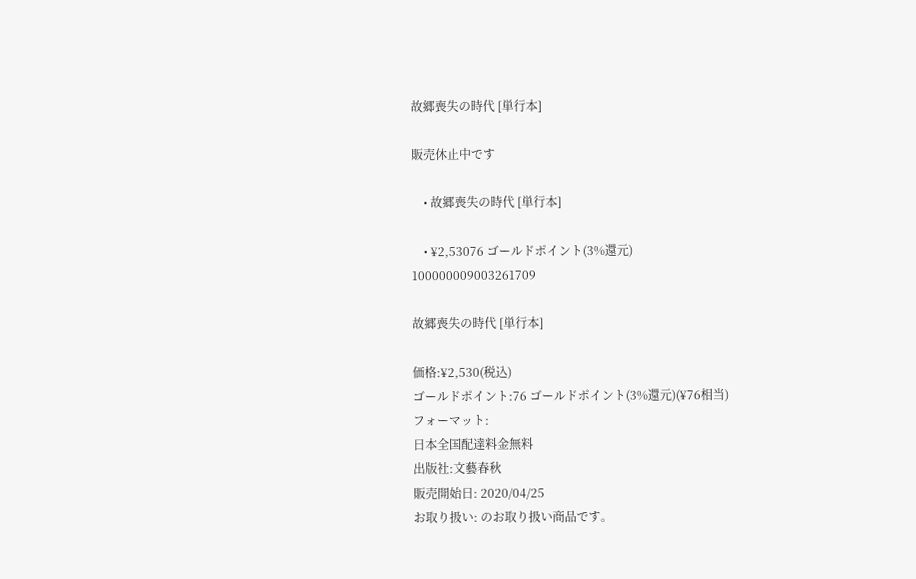故郷喪失の時代 [単行本]

販売休止中です

    • 故郷喪失の時代 [単行本]

    • ¥2,53076 ゴールドポイント(3%還元)
100000009003261709

故郷喪失の時代 [単行本]

価格:¥2,530(税込)
ゴールドポイント:76 ゴールドポイント(3%還元)(¥76相当)
フォーマット:
日本全国配達料金無料
出版社:文藝春秋
販売開始日: 2020/04/25
お取り扱い: のお取り扱い商品です。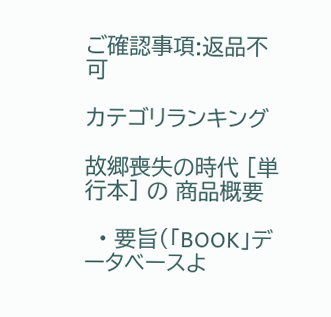ご確認事項:返品不可

カテゴリランキング

故郷喪失の時代 [単行本] の 商品概要

  • 要旨(「BOOK」データベースよ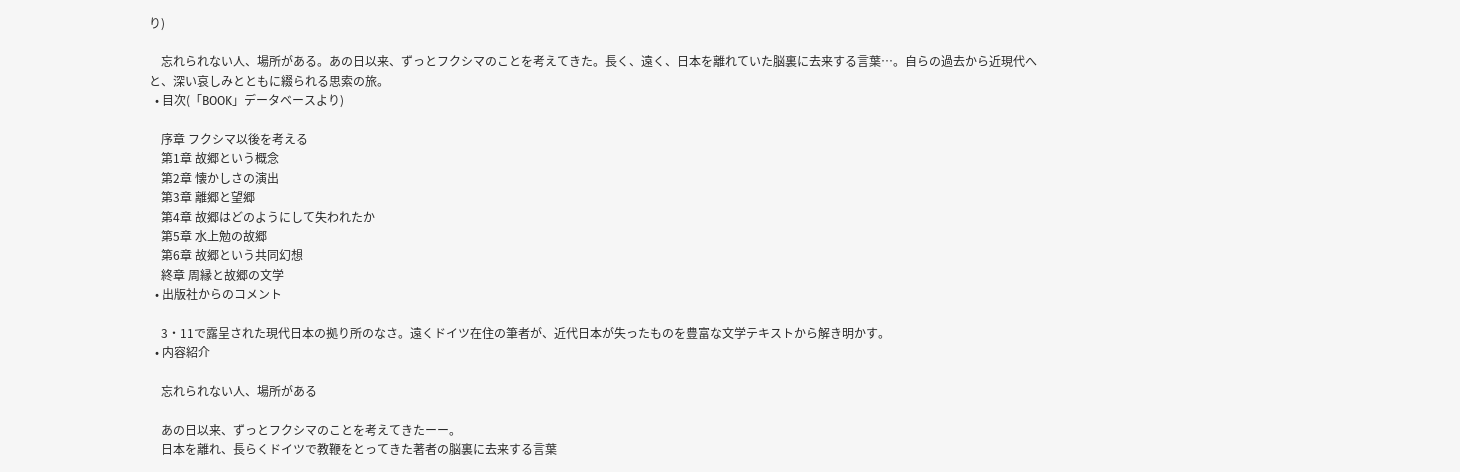り)

    忘れられない人、場所がある。あの日以来、ずっとフクシマのことを考えてきた。長く、遠く、日本を離れていた脳裏に去来する言葉…。自らの過去から近現代へと、深い哀しみとともに綴られる思索の旅。
  • 目次(「BOOK」データベースより)

    序章 フクシマ以後を考える
    第1章 故郷という概念
    第2章 懐かしさの演出
    第3章 離郷と望郷
    第4章 故郷はどのようにして失われたか
    第5章 水上勉の故郷
    第6章 故郷という共同幻想
    終章 周縁と故郷の文学
  • 出版社からのコメント

    3・11で露呈された現代日本の拠り所のなさ。遠くドイツ在住の筆者が、近代日本が失ったものを豊富な文学テキストから解き明かす。
  • 内容紹介

    忘れられない人、場所がある

    あの日以来、ずっとフクシマのことを考えてきたーー。
    日本を離れ、長らくドイツで教鞭をとってきた著者の脳裏に去来する言葉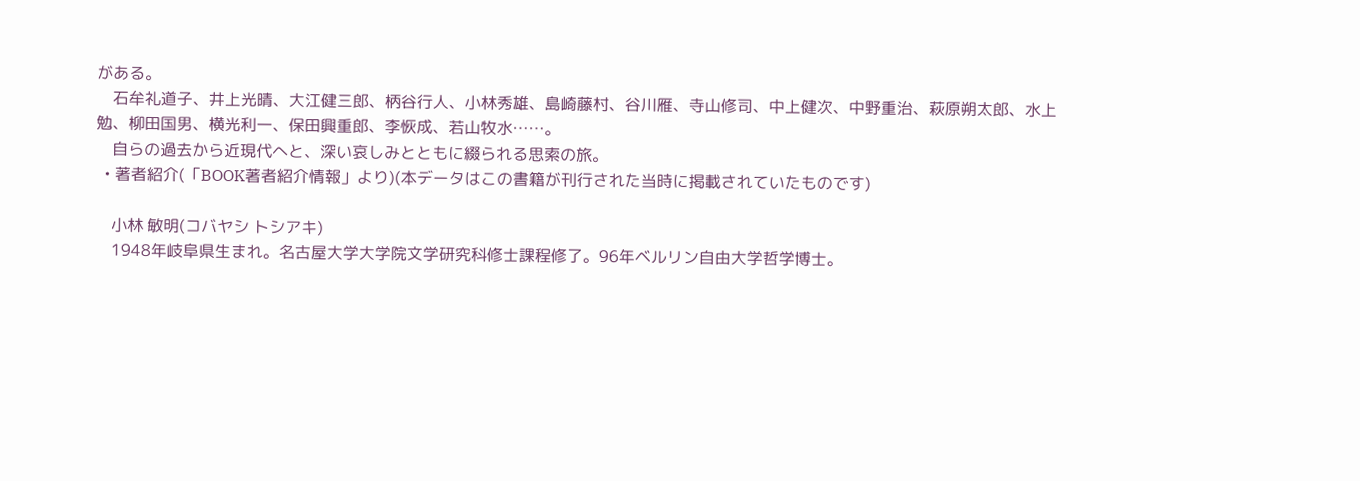がある。
    石牟礼道子、井上光晴、大江健三郎、柄谷行人、小林秀雄、島崎藤村、谷川雁、寺山修司、中上健次、中野重治、萩原朔太郎、水上勉、柳田国男、横光利一、保田興重郎、李恢成、若山牧水……。
    自らの過去から近現代へと、深い哀しみとともに綴られる思索の旅。
  • 著者紹介(「BOOK著者紹介情報」より)(本データはこの書籍が刊行された当時に掲載されていたものです)

    小林 敏明(コバヤシ トシアキ)
    1948年岐阜県生まれ。名古屋大学大学院文学研究科修士課程修了。96年ベルリン自由大学哲学博士。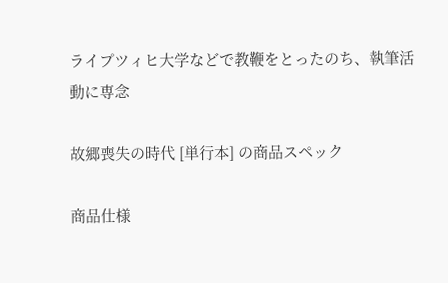ライプツィヒ大学などで教鞭をとったのち、執筆活動に専念

故郷喪失の時代 [単行本] の商品スペック

商品仕様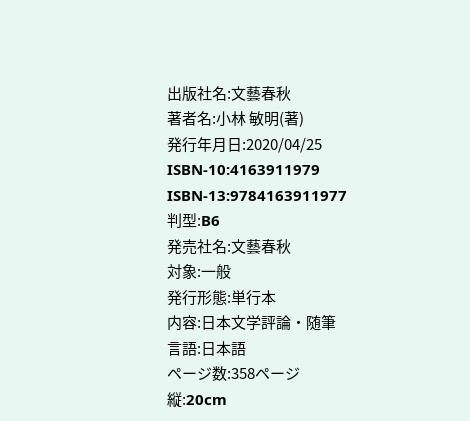出版社名:文藝春秋
著者名:小林 敏明(著)
発行年月日:2020/04/25
ISBN-10:4163911979
ISBN-13:9784163911977
判型:B6
発売社名:文藝春秋
対象:一般
発行形態:単行本
内容:日本文学評論・随筆
言語:日本語
ページ数:358ページ
縦:20cm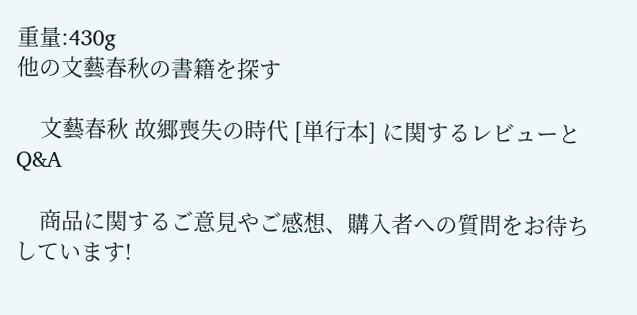重量:430g
他の文藝春秋の書籍を探す

    文藝春秋 故郷喪失の時代 [単行本] に関するレビューとQ&A

    商品に関するご意見やご感想、購入者への質問をお待ちしています!